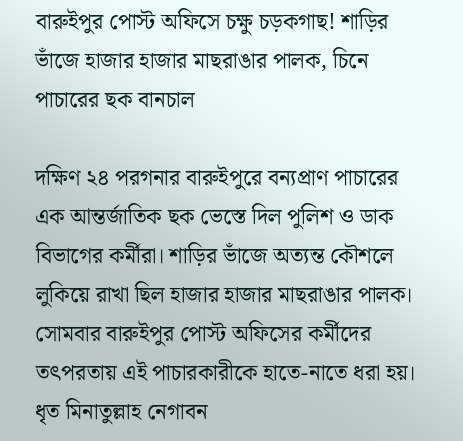বারুইপুর পোস্ট অফিসে চক্ষু চড়কগাছ! শাড়ির ভাঁজে হাজার হাজার মাছরাঙার পালক, চিনে পাচারের ছক বানচাল

দক্ষিণ ২৪ পরগনার বারুইপুরে বন্যপ্রাণ পাচারের এক আন্তর্জাতিক ছক ভেস্তে দিল পুলিশ ও ডাক বিভাগের কর্মীরা। শাড়ির ভাঁজে অত্যন্ত কৌশলে লুকিয়ে রাখা ছিল হাজার হাজার মাছরাঙার পালক। সোমবার বারুইপুর পোস্ট অফিসের কর্মীদের তৎপরতায় এই পাচারকারীকে হাতে-নাতে ধরা হয়। ধৃত মিনাতুল্লাহ নেগাবন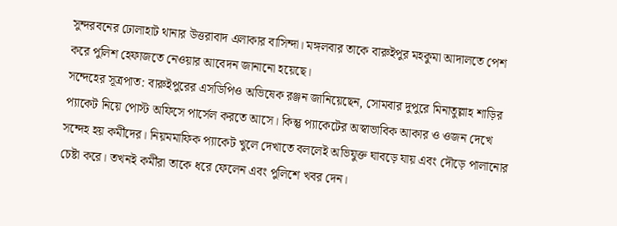সুন্দরবনের ঢোলাহাট থানার উত্তরাবাদ এলাকার বাসিন্দা। মঙ্গলবার তাকে বারুইপুর মহকুমা আদালতে পেশ করে পুলিশ হেফাজতে নেওয়ার আবেদন জানানো হয়েছে।
সন্দেহের সূত্রপাত: বারুইপুরের এসডিপিও অভিষেক রঞ্জন জানিয়েছেন, সোমবার দুপুরে মিনাতুল্লাহ শাড়ির প্যাকেট নিয়ে পোস্ট অফিসে পার্সেল করতে আসে। কিন্তু প্যাকেটের অস্বাভাবিক আকার ও ওজন দেখে সন্দেহ হয় কর্মীদের। নিয়মমাফিক প্যাকেট খুলে দেখাতে বললেই অভিযুক্ত ঘাবড়ে যায় এবং দৌড়ে পালানোর চেষ্টা করে। তখনই কর্মীরা তাকে ধরে ফেলেন এবং পুলিশে খবর দেন।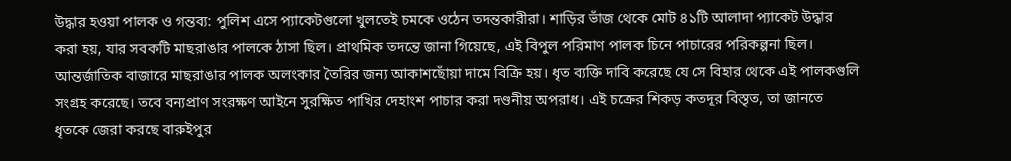উদ্ধার হওয়া পালক ও গন্তব্য: পুলিশ এসে প্যাকেটগুলো খুলতেই চমকে ওঠেন তদন্তকারীরা। শাড়ির ভাঁজ থেকে মোট ৪১টি আলাদা প্যাকেট উদ্ধার করা হয়, যার সবকটি মাছরাঙার পালকে ঠাসা ছিল। প্রাথমিক তদন্তে জানা গিয়েছে, এই বিপুল পরিমাণ পালক চিনে পাচারের পরিকল্পনা ছিল। আন্তর্জাতিক বাজারে মাছরাঙার পালক অলংকার তৈরির জন্য আকাশছোঁয়া দামে বিক্রি হয়। ধৃত ব্যক্তি দাবি করেছে যে সে বিহার থেকে এই পালকগুলি সংগ্রহ করেছে। তবে বন্যপ্রাণ সংরক্ষণ আইনে সুরক্ষিত পাখির দেহাংশ পাচার করা দণ্ডনীয় অপরাধ। এই চক্রের শিকড় কতদূর বিস্তৃত, তা জানতে ধৃতকে জেরা করছে বারুইপুর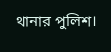থানার পুলিশ।